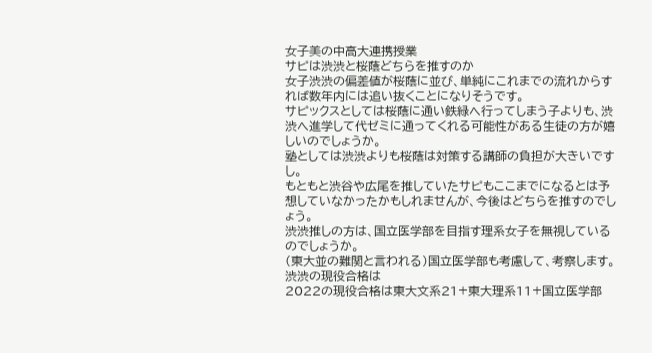女子美の中高大連携授業
サピは渋渋と桜蔭どちらを推すのか
女子渋渋の偏差値が桜蔭に並び、単純にこれまでの流れからすれば数年内には追い抜くことになりそうです。
サピックスとしては桜蔭に通い鉄緑へ行ってしまう子よりも、渋渋へ進学して代ゼミに通ってくれる可能性がある生徒の方が嬉しいのでしょうか。
塾としては渋渋よりも桜蔭は対策する講師の負担が大きいですし。
もともと渋谷や広尾を推していたサピもここまでになるとは予想していなかったかもしれませんが、今後はどちらを推すのでしょう。
渋渋推しの方は、国立医学部を目指す理系女子を無視しているのでしょうか。
(東大並の難関と言われる)国立医学部も考慮して、考察します。
渋渋の現役合格は
2022の現役合格は東大文系21+東大理系11+国立医学部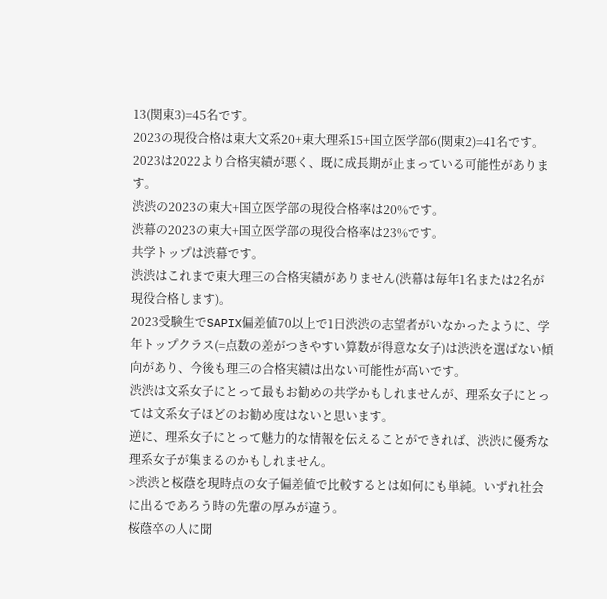13(関東3)=45名です。
2023の現役合格は東大文系20+東大理系15+国立医学部6(関東2)=41名です。
2023は2022より合格実績が悪く、既に成長期が止まっている可能性があります。
渋渋の2023の東大+国立医学部の現役合格率は20%です。
渋幕の2023の東大+国立医学部の現役合格率は23%です。
共学トップは渋幕です。
渋渋はこれまで東大理三の合格実績がありません(渋幕は毎年1名または2名が現役合格します)。
2023受験生でSAPIX偏差値70以上で1日渋渋の志望者がいなかったように、学年トップクラス(=点数の差がつきやすい算数が得意な女子)は渋渋を選ばない傾向があり、今後も理三の合格実績は出ない可能性が高いです。
渋渋は文系女子にとって最もお勧めの共学かもしれませんが、理系女子にとっては文系女子ほどのお勧め度はないと思います。
逆に、理系女子にとって魅力的な情報を伝えることができれば、渋渋に優秀な理系女子が集まるのかもしれません。
>渋渋と桜蔭を現時点の女子偏差値で比較するとは如何にも単純。いずれ社会に出るであろう時の先輩の厚みが違う。
桜蔭卒の人に聞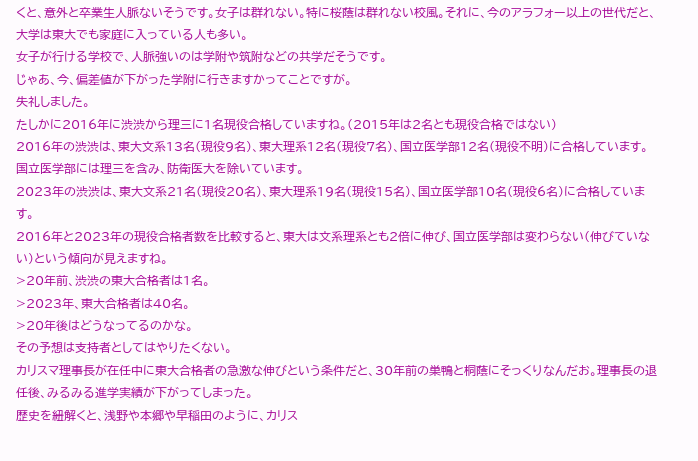くと、意外と卒業生人脈ないそうです。女子は群れない。特に桜蔭は群れない校風。それに、今のアラフォー以上の世代だと、大学は東大でも家庭に入っている人も多い。
女子が行ける学校で、人脈強いのは学附や筑附などの共学だそうです。
じゃあ、今、偏差値が下がった学附に行きますかってことですが。
失礼しました。
たしかに2016年に渋渋から理三に1名現役合格していますね。(2015年は2名とも現役合格ではない)
2016年の渋渋は、東大文系13名(現役9名)、東大理系12名(現役7名)、国立医学部12名(現役不明)に合格しています。
国立医学部には理三を含み、防衛医大を除いています。
2023年の渋渋は、東大文系21名(現役20名)、東大理系19名(現役15名)、国立医学部10名(現役6名)に合格しています。
2016年と2023年の現役合格者数を比較すると、東大は文系理系とも2倍に伸び、国立医学部は変わらない(伸びていない)という傾向が見えますね。
>20年前、渋渋の東大合格者は1名。
>2023年、東大合格者は40名。
>20年後はどうなってるのかな。
その予想は支持者としてはやりたくない。
カリスマ理事長が在任中に東大合格者の急激な伸びという条件だと、30年前の巣鴨と桐蔭にそっくりなんだお。理事長の退任後、みるみる進学実績が下がってしまった。
歴史を紐解くと、浅野や本郷や早稲田のように、カリス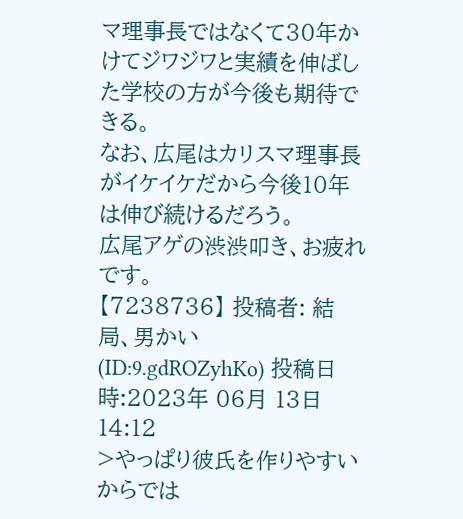マ理事長ではなくて30年かけてジワジワと実績を伸ばした学校の方が今後も期待できる。
なお、広尾はカリスマ理事長がイケイケだから今後10年は伸び続けるだろう。
広尾アゲの渋渋叩き、お疲れです。
【7238736】 投稿者: 結局、男かい (ID:9.gdROZyhKo) 投稿日時:2023年 06月 13日 14:12
>やっぱり彼氏を作りやすいからでは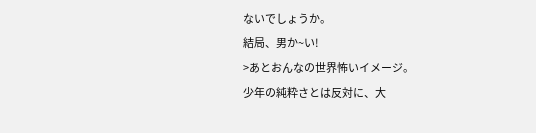ないでしょうか。
結局、男か~い!
>あとおんなの世界怖いイメージ。
少年の純粋さとは反対に、大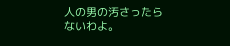人の男の汚さったらないわよ。